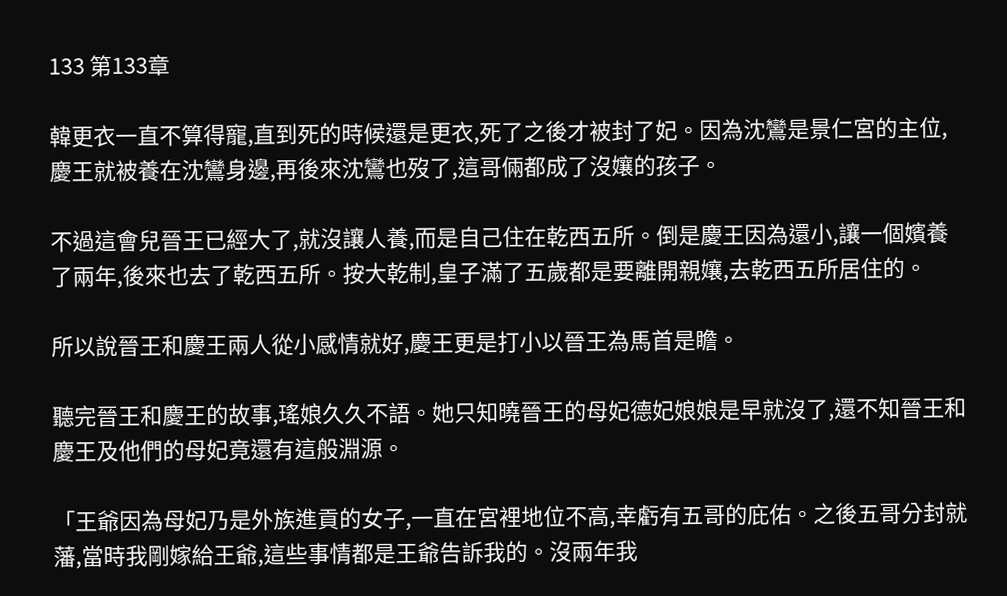133 第133章

韓更衣一直不算得寵,直到死的時候還是更衣,死了之後才被封了妃。因為沈鸞是景仁宮的主位,慶王就被養在沈鸞身邊,再後來沈鸞也歿了,這哥倆都成了沒孃的孩子。

不過這會兒晉王已經大了,就沒讓人養,而是自己住在乾西五所。倒是慶王因為還小,讓一個嬪養了兩年,後來也去了乾西五所。按大乾制,皇子滿了五歲都是要離開親孃,去乾西五所居住的。

所以說晉王和慶王兩人從小感情就好,慶王更是打小以晉王為馬首是瞻。

聽完晉王和慶王的故事,瑤娘久久不語。她只知曉晉王的母妃德妃娘娘是早就沒了,還不知晉王和慶王及他們的母妃竟還有這般淵源。

「王爺因為母妃乃是外族進貢的女子,一直在宮裡地位不高,幸虧有五哥的庇佑。之後五哥分封就藩,當時我剛嫁給王爺,這些事情都是王爺告訴我的。沒兩年我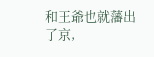和王爺也就藩出了京,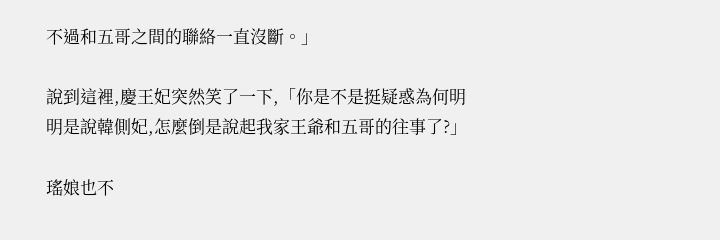不過和五哥之間的聯絡一直沒斷。」

說到這裡,慶王妃突然笑了一下,「你是不是挺疑惑為何明明是說韓側妃,怎麼倒是說起我家王爺和五哥的往事了?」

瑤娘也不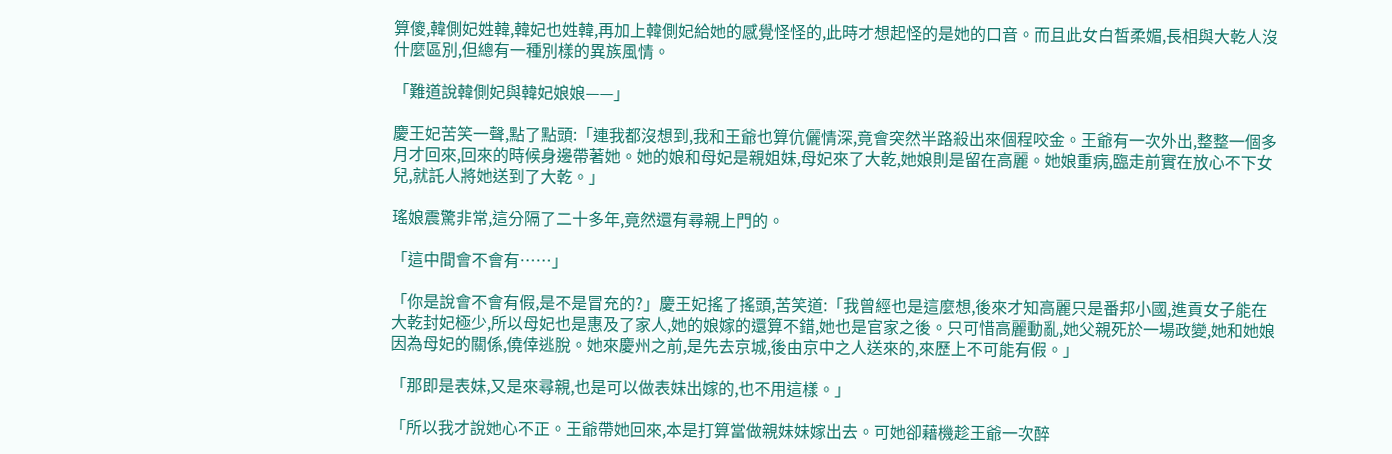算傻,韓側妃姓韓,韓妃也姓韓,再加上韓側妃給她的感覺怪怪的,此時才想起怪的是她的口音。而且此女白皙柔媚,長相與大乾人沒什麼區別,但總有一種別樣的異族風情。

「難道說韓側妃與韓妃娘娘——」

慶王妃苦笑一聲,點了點頭:「連我都沒想到,我和王爺也算伉儷情深,竟會突然半路殺出來個程咬金。王爺有一次外出,整整一個多月才回來,回來的時候身邊帶著她。她的娘和母妃是親姐妹,母妃來了大乾,她娘則是留在高麗。她娘重病,臨走前實在放心不下女兒,就託人將她送到了大乾。」

瑤娘震驚非常,這分隔了二十多年,竟然還有尋親上門的。

「這中間會不會有……」

「你是說會不會有假,是不是冒充的?」慶王妃搖了搖頭,苦笑道:「我曾經也是這麼想,後來才知高麗只是番邦小國,進貢女子能在大乾封妃極少,所以母妃也是惠及了家人,她的娘嫁的還算不錯,她也是官家之後。只可惜高麗動亂,她父親死於一場政變,她和她娘因為母妃的關係,僥倖逃脫。她來慶州之前,是先去京城,後由京中之人送來的,來歷上不可能有假。」

「那即是表妹,又是來尋親,也是可以做表妹出嫁的,也不用這樣。」

「所以我才說她心不正。王爺帶她回來,本是打算當做親妹妹嫁出去。可她卻藉機趁王爺一次醉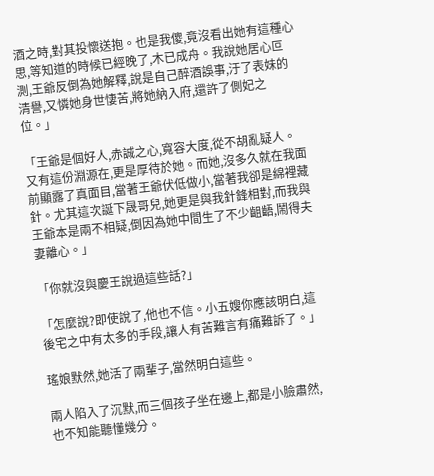酒之時,對其投懷送抱。也是我傻,竟沒看出她有這種心思,等知道的時候已經晚了,木已成舟。我說她居心叵測,王爺反倒為她解釋,說是自己醉酒誤事,汙了表妹的清譽,又憐她身世悽苦,將她納入府,還許了側妃之位。」

「王爺是個好人,赤誠之心,寬容大度,從不胡亂疑人。又有這份淵源在,更是厚待於她。而她,沒多久就在我面前顯露了真面目,當著王爺伏低做小,當著我卻是綿裡藏針。尤其這次誕下晟哥兒,她更是與我針鋒相對,而我與王爺本是兩不相疑,倒因為她中間生了不少齟齬,鬧得夫妻離心。」

「你就沒與慶王說過這些話?」

「怎麼說?即使說了,他也不信。小五嫂你應該明白,這後宅之中有太多的手段,讓人有苦難言有痛難訴了。」

瑤娘默然,她活了兩輩子,當然明白這些。

兩人陷入了沉默,而三個孩子坐在邊上,都是小臉肅然,也不知能聽懂幾分。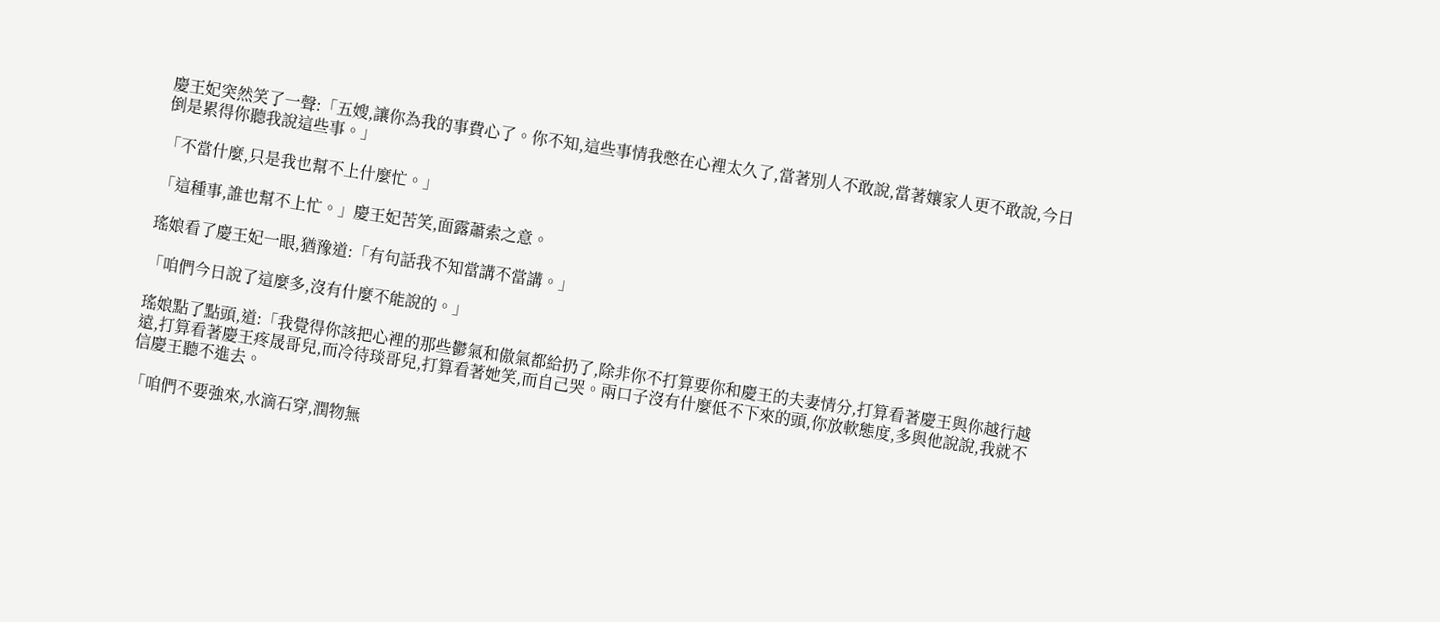慶王妃突然笑了一聲:「五嫂,讓你為我的事費心了。你不知,這些事情我憋在心裡太久了,當著別人不敢說,當著孃家人更不敢說,今日倒是累得你聽我說這些事。」

「不當什麼,只是我也幫不上什麼忙。」

「這種事,誰也幫不上忙。」慶王妃苦笑,面露蕭索之意。

瑤娘看了慶王妃一眼,猶豫道:「有句話我不知當講不當講。」

「咱們今日說了這麼多,沒有什麼不能說的。」

瑤娘點了點頭,道:「我覺得你該把心裡的那些鬱氣和傲氣都給扔了,除非你不打算要你和慶王的夫妻情分,打算看著慶王與你越行越遠,打算看著慶王疼晟哥兒,而冷待琰哥兒,打算看著她笑,而自己哭。兩口子沒有什麼低不下來的頭,你放軟態度,多與他說說,我就不信慶王聽不進去。

「咱們不要強來,水滴石穿,潤物無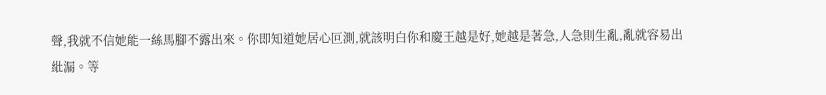聲,我就不信她能一絲馬腳不露出來。你即知道她居心叵測,就該明白你和慶王越是好,她越是著急,人急則生亂,亂就容易出紕漏。等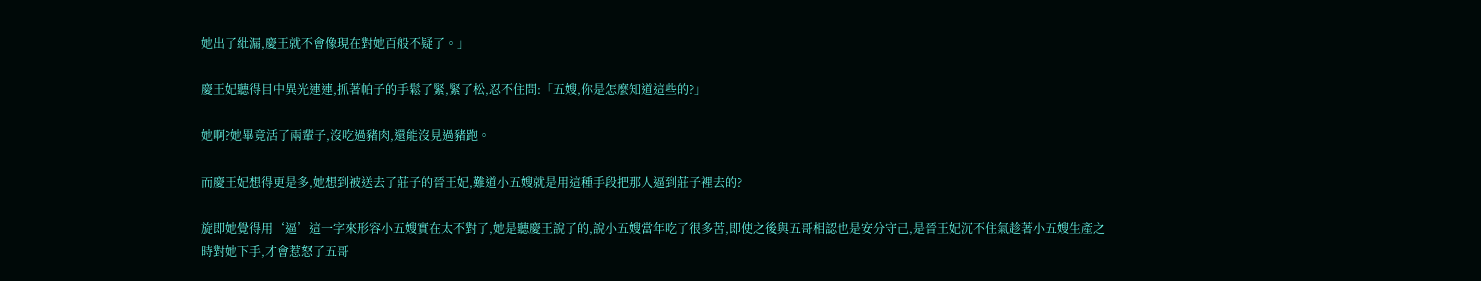她出了紕漏,慶王就不會像現在對她百般不疑了。」

慶王妃聽得目中異光連連,抓著帕子的手鬆了緊,緊了松,忍不住問:「五嫂,你是怎麼知道這些的?」

她啊?她畢竟活了兩輩子,沒吃過豬肉,還能沒見過豬跑。

而慶王妃想得更是多,她想到被送去了莊子的晉王妃,難道小五嫂就是用這種手段把那人逼到莊子裡去的?

旋即她覺得用‘逼’這一字來形容小五嫂實在太不對了,她是聽慶王說了的,說小五嫂當年吃了很多苦,即使之後與五哥相認也是安分守己,是晉王妃沉不住氣趁著小五嫂生產之時對她下手,才會惹怒了五哥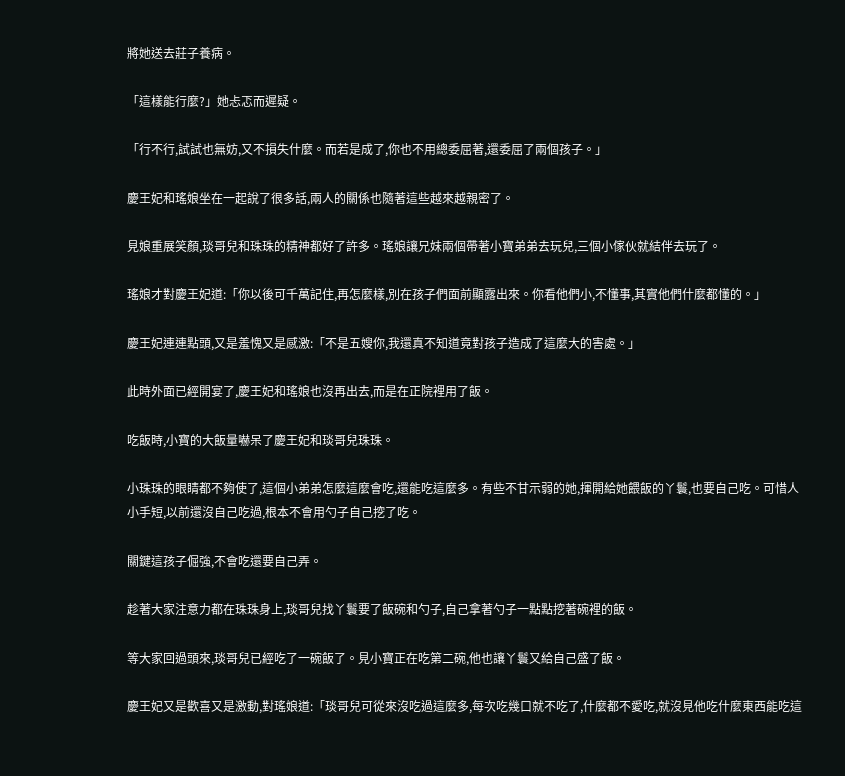將她送去莊子養病。

「這樣能行麼?」她忐忑而遲疑。

「行不行,試試也無妨,又不損失什麼。而若是成了,你也不用總委屈著,還委屈了兩個孩子。」

慶王妃和瑤娘坐在一起說了很多話,兩人的關係也隨著這些越來越親密了。

見娘重展笑顏,琰哥兒和珠珠的精神都好了許多。瑤娘讓兄妹兩個帶著小寶弟弟去玩兒,三個小傢伙就結伴去玩了。

瑤娘才對慶王妃道:「你以後可千萬記住,再怎麼樣,別在孩子們面前顯露出來。你看他們小,不懂事,其實他們什麼都懂的。」

慶王妃連連點頭,又是羞愧又是感激:「不是五嫂你,我還真不知道竟對孩子造成了這麼大的害處。」

此時外面已經開宴了,慶王妃和瑤娘也沒再出去,而是在正院裡用了飯。

吃飯時,小寶的大飯量嚇呆了慶王妃和琰哥兒珠珠。

小珠珠的眼睛都不夠使了,這個小弟弟怎麼這麼會吃,還能吃這麼多。有些不甘示弱的她,揮開給她餵飯的丫鬟,也要自己吃。可惜人小手短,以前還沒自己吃過,根本不會用勺子自己挖了吃。

關鍵這孩子倔強,不會吃還要自己弄。

趁著大家注意力都在珠珠身上,琰哥兒找丫鬟要了飯碗和勺子,自己拿著勺子一點點挖著碗裡的飯。

等大家回過頭來,琰哥兒已經吃了一碗飯了。見小寶正在吃第二碗,他也讓丫鬟又給自己盛了飯。

慶王妃又是歡喜又是激動,對瑤娘道:「琰哥兒可從來沒吃過這麼多,每次吃幾口就不吃了,什麼都不愛吃,就沒見他吃什麼東西能吃這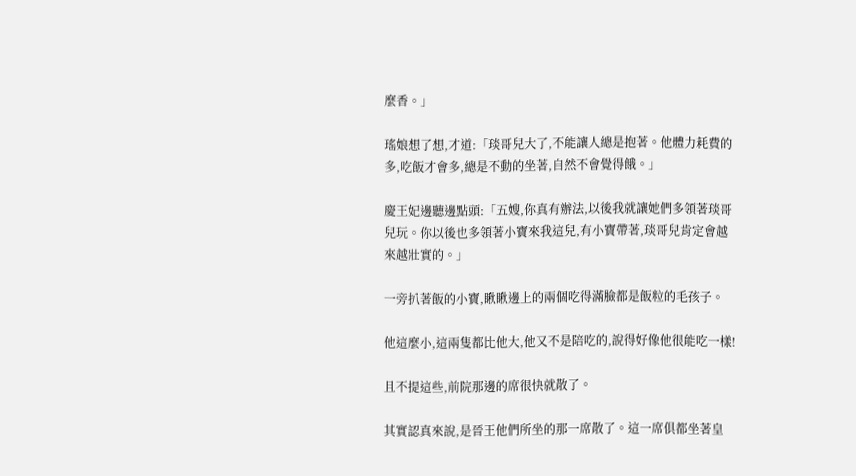麼香。」

瑤娘想了想,才道:「琰哥兒大了,不能讓人總是抱著。他體力耗費的多,吃飯才會多,總是不動的坐著,自然不會覺得餓。」

慶王妃邊聽邊點頭:「五嫂,你真有辦法,以後我就讓她們多領著琰哥兒玩。你以後也多領著小寶來我這兒,有小寶帶著,琰哥兒肯定會越來越壯實的。」

一旁扒著飯的小寶,瞅瞅邊上的兩個吃得滿臉都是飯粒的毛孩子。

他這麼小,這兩隻都比他大,他又不是陪吃的,說得好像他很能吃一樣!

且不提這些,前院那邊的席很快就散了。

其實認真來說,是晉王他們所坐的那一席散了。這一席俱都坐著皇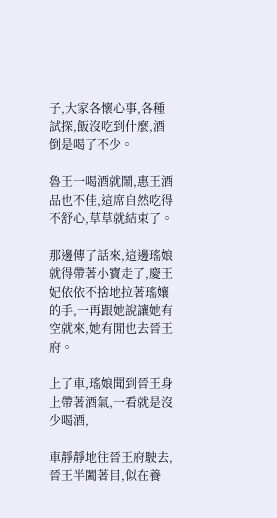子,大家各懷心事,各種試探,飯沒吃到什麼,酒倒是喝了不少。

魯王一喝酒就鬧,惠王酒品也不佳,這席自然吃得不舒心,草草就結束了。

那邊傳了話來,這邊瑤娘就得帶著小寶走了,慶王妃依依不捨地拉著瑤孃的手,一再跟她說讓她有空就來,她有閒也去晉王府。

上了車,瑤娘聞到晉王身上帶著酒氣,一看就是沒少喝酒,

車靜靜地往晉王府駛去,晉王半闔著目,似在養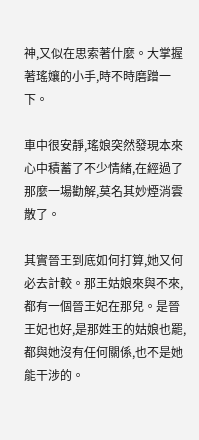神,又似在思索著什麼。大掌握著瑤孃的小手,時不時磨蹭一下。

車中很安靜,瑤娘突然發現本來心中積蓄了不少情緒,在經過了那麼一場勸解,莫名其妙煙消雲散了。

其實晉王到底如何打算,她又何必去計較。那王姑娘來與不來,都有一個晉王妃在那兒。是晉王妃也好,是那姓王的姑娘也罷,都與她沒有任何關係,也不是她能干涉的。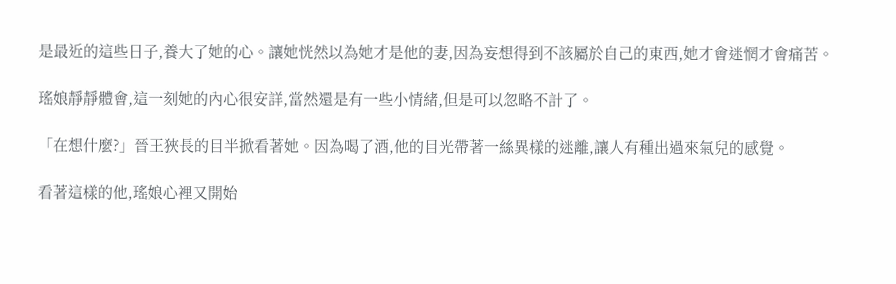是最近的這些日子,養大了她的心。讓她恍然以為她才是他的妻,因為妄想得到不該屬於自己的東西,她才會迷惘才會痛苦。

瑤娘靜靜體會,這一刻她的內心很安詳,當然還是有一些小情緒,但是可以忽略不計了。

「在想什麼?」晉王狹長的目半掀看著她。因為喝了酒,他的目光帶著一絲異樣的迷離,讓人有種出過來氣兒的感覺。

看著這樣的他,瑤娘心裡又開始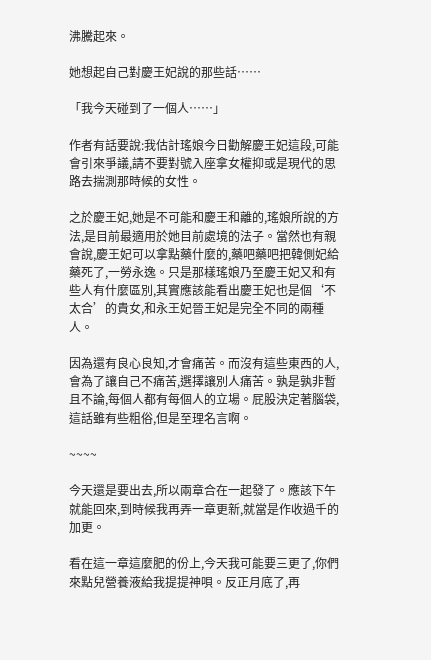沸騰起來。

她想起自己對慶王妃說的那些話……

「我今天碰到了一個人……」

作者有話要說:我估計瑤娘今日勸解慶王妃這段,可能會引來爭議,請不要對號入座拿女權抑或是現代的思路去揣測那時候的女性。

之於慶王妃,她是不可能和慶王和離的,瑤娘所說的方法,是目前最適用於她目前處境的法子。當然也有親會說,慶王妃可以拿點藥什麼的,藥吧藥吧把韓側妃給藥死了,一勞永逸。只是那樣瑤娘乃至慶王妃又和有些人有什麼區別,其實應該能看出慶王妃也是個‘不太合’的貴女,和永王妃晉王妃是完全不同的兩種人。

因為還有良心良知,才會痛苦。而沒有這些東西的人,會為了讓自己不痛苦,選擇讓別人痛苦。孰是孰非暫且不論,每個人都有每個人的立場。屁股決定著腦袋,這話雖有些粗俗,但是至理名言啊。

~~~~

今天還是要出去,所以兩章合在一起發了。應該下午就能回來,到時候我再弄一章更新,就當是作收過千的加更。

看在這一章這麼肥的份上,今天我可能要三更了,你們來點兒營養液給我提提神唄。反正月底了,再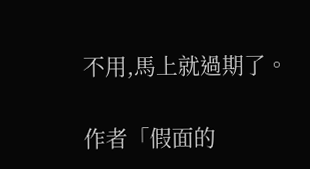不用,馬上就過期了。

作者「假面的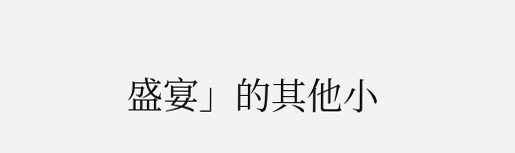盛宴」的其他小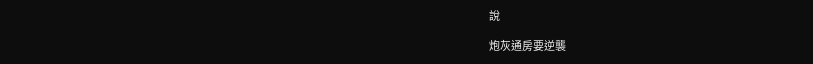說

炮灰通房要逆襲